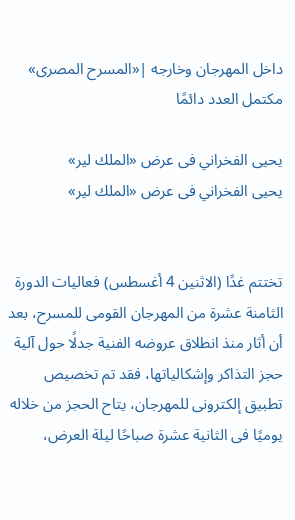داخل المهرجان وخارجه |«المسرح المصرى» مكتمل العدد دائمًا

يحيى الفخراني فى عرض «الملك لير»
يحيى الفخراني فى عرض «الملك لير»


تختتم غدًا (الاثنين 4 أغسطس) فعاليات الدورة الثامنة عشرة من المهرجان القومى للمسرح، بعد أن أثار منذ انطلاق عروضه الفنية جدلًا حول آلية حجز التذاكر وإشكالياتها، فقد تم تخصيص تطبيق إلكترونى للمهرجان، يتاح الحجز من خلاله يوميًا فى الثانية عشرة صباحًا ليلة العرض،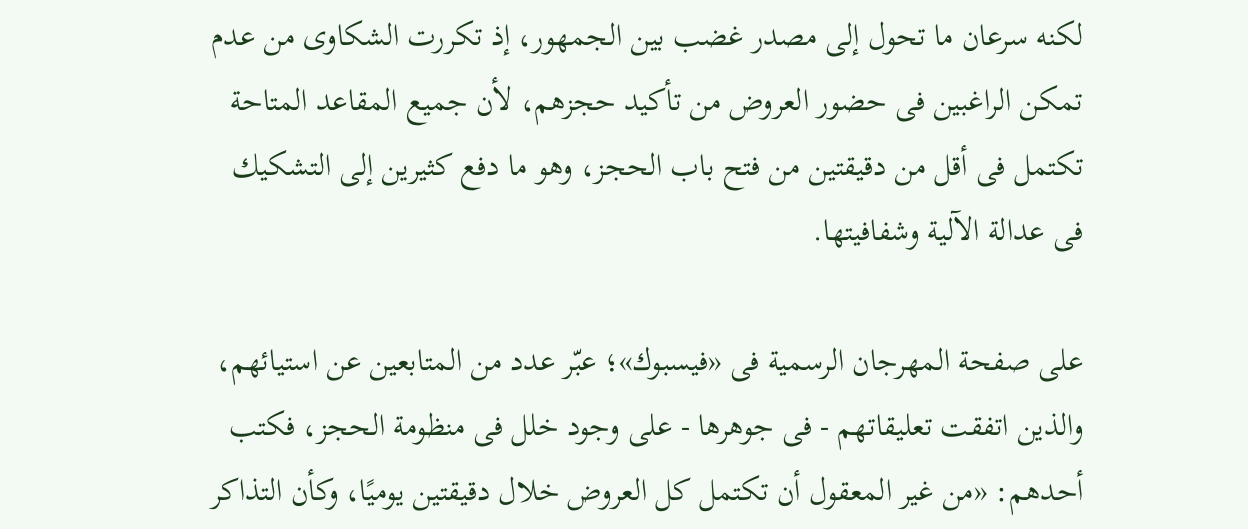لكنه سرعان ما تحول إلى مصدر غضب بين الجمهور، إذ تكررت الشكاوى من عدم تمكن الراغبين فى حضور العروض من تأكيد حجزهم، لأن جميع المقاعد المتاحة تكتمل فى أقل من دقيقتين من فتح باب الحجز، وهو ما دفع كثيرين إلى التشكيك فى عدالة الآلية وشفافيتها.

على صفحة المهرجان الرسمية فى «فيسبوك»؛ عبّر عدد من المتابعين عن استيائهم، والذين اتفقت تعليقاتهم - فى جوهرها - على وجود خلل فى منظومة الحجز، فكتب أحدهم: «من غير المعقول أن تكتمل كل العروض خلال دقيقتين يوميًا، وكأن التذاكر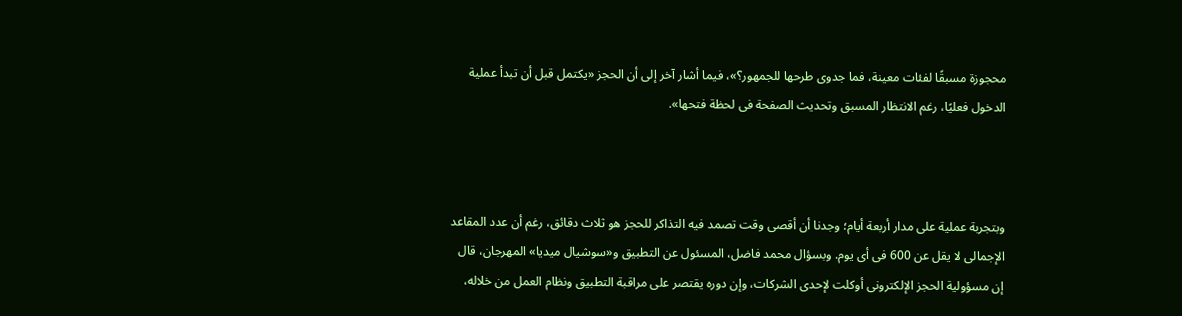محجوزة مسبقًا لفئات معينة، فما جدوى طرحها للجمهور؟»، فيما أشار آخر إلى أن الحجز «يكتمل قبل أن تبدأ عملية الدخول فعليًا، رغم الانتظار المسبق وتحديث الصفحة فى لحظة فتحها».



وبتجربة عملية على مدار أربعة أيام؛ وجدنا أن أقصى وقت تصمد فيه التذاكر للحجز هو ثلاث دقائق، رغم أن عدد المقاعد الإجمالى لا يقل عن 600 فى أى يوم. وبسؤال محمد فاضل، المسئول عن التطبيق و«سوشيال ميديا» المهرجان، قال إن مسؤولية الحجز الإلكترونى أوكلت لإحدى الشركات، وإن دوره يقتصر على مراقبة التطبيق ونظام العمل من خلاله،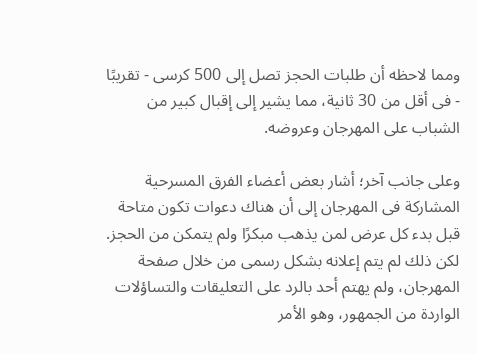ومما لاحظه أن طلبات الحجز تصل إلى 500 كرسى - تقريبًا - فى أقل من 30 ثانية، مما يشير إلى إقبال كبير من الشباب على المهرجان وعروضه.

وعلى جانب آخر؛ أشار بعض أعضاء الفرق المسرحية المشاركة فى المهرجان إلى أن هناك دعوات تكون متاحة قبل بدء كل عرض لمن يذهب مبكرًا ولم يتمكن من الحجز. لكن ذلك لم يتم إعلانه بشكل رسمى من خلال صفحة المهرجان، ولم يهتم أحد بالرد على التعليقات والتساؤلات الواردة من الجمهور، وهو الأمر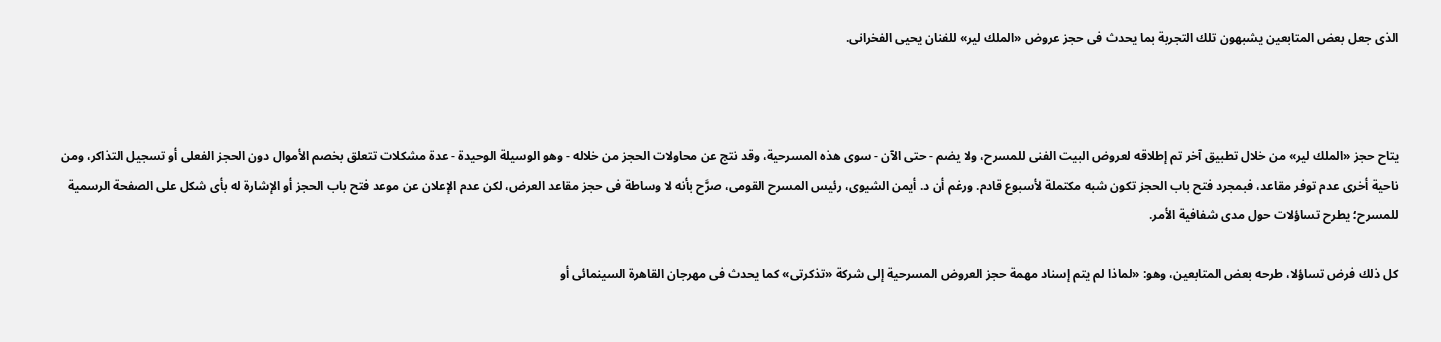الذى جعل بعض المتابعين يشبهون تلك التجربة بما يحدث فى حجز عروض «الملك لير» للفنان يحيى الفخرانى.



يتاح حجز «الملك لير» من خلال تطبيق آخر تم إطلاقه لعروض البيت الفنى للمسرح، ولا يضم - حتى الآن - سوى هذه المسرحية، وقد نتج عن محاولات الحجز من خلاله - وهو الوسيلة الوحيدة - عدة مشكلات تتعلق بخصم الأموال دون الحجز الفعلى أو تسجيل التذاكر، ومن ناحية أخرى عدم توفر مقاعد، فبمجرد فتح باب الحجز تكون شبه مكتملة لأسبوع قادم. ورغم أن د. أيمن الشيوى، رئيس المسرح القومى، صرَّح بأنه لا وساطة فى حجز مقاعد العرض، لكن عدم الإعلان عن موعد فتح باب الحجز أو الإشارة له بأى شكل على الصفحة الرسمية للمسرح؛ يطرح تساؤلات حول مدى شفافية الأمر.

كل ذلك فرض تساؤلا، طرحه بعض المتابعين، وهو: «لماذا لم يتم إسناد مهمة حجز العروض المسرحية إلى شركة «تذكرتى» كما يحدث فى مهرجان القاهرة السينمائى أو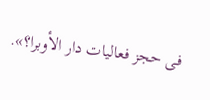فى حجز فعاليات دار الأوبرا؟».